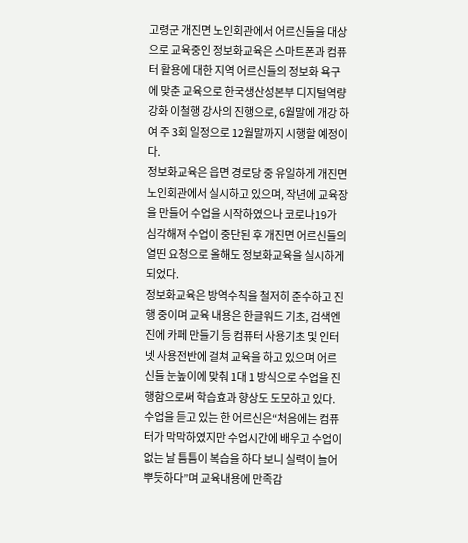고령군 개진면 노인회관에서 어르신들을 대상으로 교육중인 정보화교육은 스마트폰과 컴퓨터 활용에 대한 지역 어르신들의 정보화 욕구에 맞춘 교육으로 한국생산성본부 디지털역량강화 이철행 강사의 진행으로, 6월말에 개강 하여 주 3회 일정으로 12월말까지 시행할 예정이다.
정보화교육은 읍면 경로당 중 유일하게 개진면 노인회관에서 실시하고 있으며, 작년에 교육장을 만들어 수업을 시작하였으나 코로나19가 심각해져 수업이 중단된 후 개진면 어르신들의 열띤 요청으로 올해도 정보화교육을 실시하게 되었다.
정보화교육은 방역수칙을 철저히 준수하고 진행 중이며 교육 내용은 한글워드 기초, 검색엔진에 카페 만들기 등 컴퓨터 사용기초 및 인터넷 사용전반에 걸쳐 교육을 하고 있으며 어르신들 눈높이에 맞춰 1대 1 방식으로 수업을 진행함으로써 학습효과 향상도 도모하고 있다.
수업을 듣고 있는 한 어르신은“처음에는 컴퓨터가 막막하였지만 수업시간에 배우고 수업이 없는 날 틈틈이 복습을 하다 보니 실력이 늘어 뿌듯하다”며 교육내용에 만족감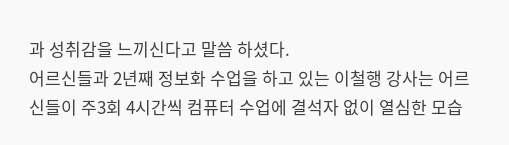과 성취감을 느끼신다고 말씀 하셨다.
어르신들과 2년째 정보화 수업을 하고 있는 이철행 강사는 어르신들이 주3회 4시간씩 컴퓨터 수업에 결석자 없이 열심한 모습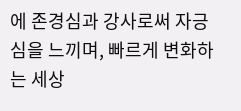에 존경심과 강사로써 자긍심을 느끼며, 빠르게 변화하는 세상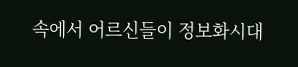속에서 어르신들이 정보화시대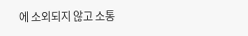에 소외되지 않고 소통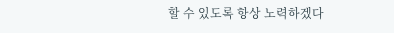할 수 있도록 항상 노력하겠다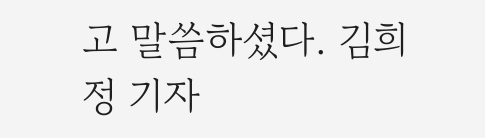고 말씀하셨다. 김희정 기자